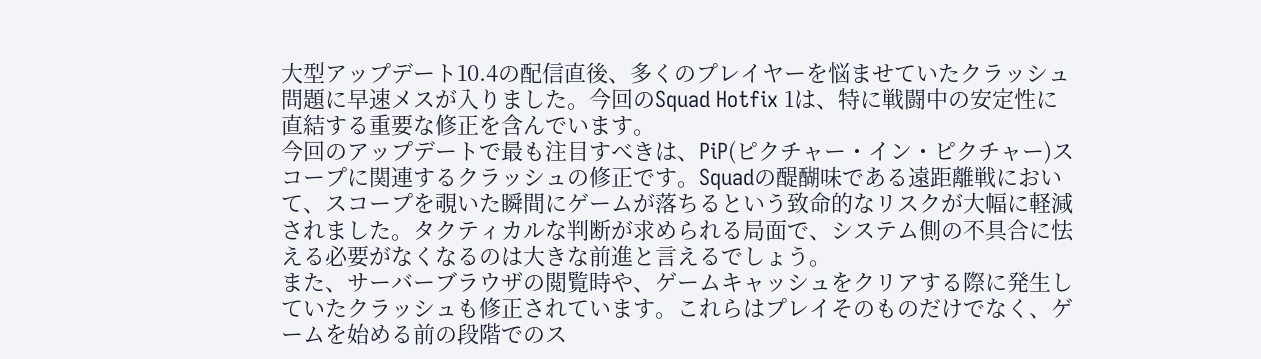大型アップデート10.4の配信直後、多くのプレイヤーを悩ませていたクラッシュ問題に早速メスが入りました。今回のSquad Hotfix 1は、特に戦闘中の安定性に直結する重要な修正を含んでいます。
今回のアップデートで最も注目すべきは、PiP(ピクチャー・イン・ピクチャー)スコープに関連するクラッシュの修正です。Squadの醍醐味である遠距離戦において、スコープを覗いた瞬間にゲームが落ちるという致命的なリスクが大幅に軽減されました。タクティカルな判断が求められる局面で、システム側の不具合に怯える必要がなくなるのは大きな前進と言えるでしょう。
また、サーバーブラウザの閲覧時や、ゲームキャッシュをクリアする際に発生していたクラッシュも修正されています。これらはプレイそのものだけでなく、ゲームを始める前の段階でのス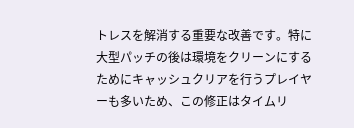トレスを解消する重要な改善です。特に大型パッチの後は環境をクリーンにするためにキャッシュクリアを行うプレイヤーも多いため、この修正はタイムリ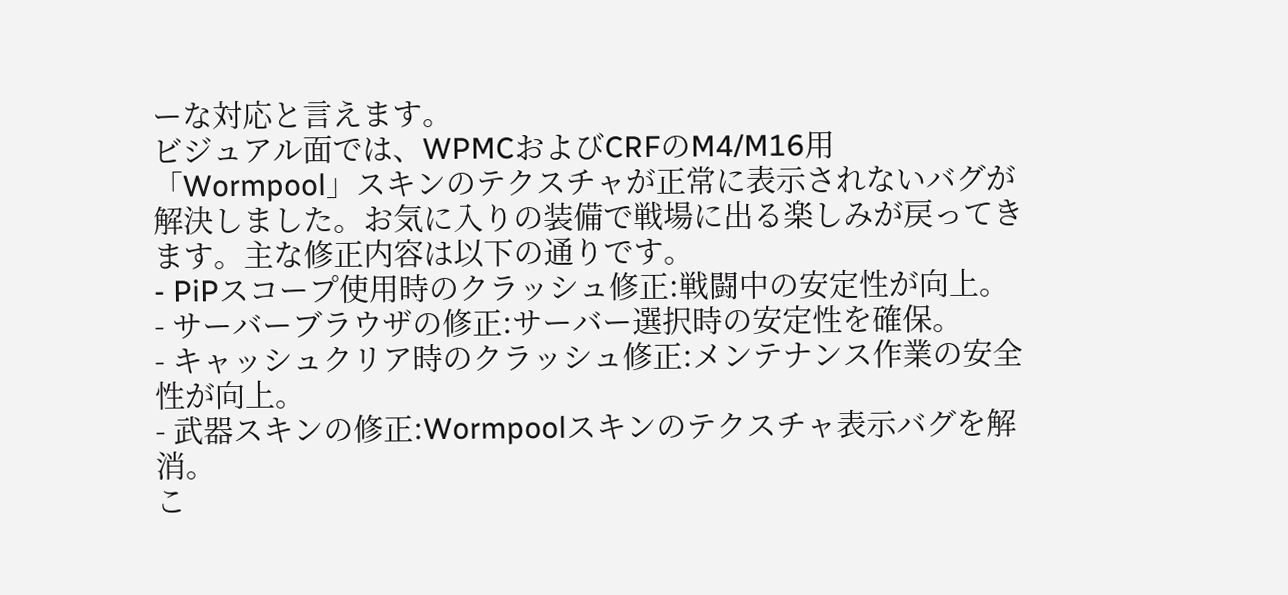ーな対応と言えます。
ビジュアル面では、WPMCおよびCRFのM4/M16用「Wormpool」スキンのテクスチャが正常に表示されないバグが解決しました。お気に入りの装備で戦場に出る楽しみが戻ってきます。主な修正内容は以下の通りです。
- PiPスコープ使用時のクラッシュ修正:戦闘中の安定性が向上。
- サーバーブラウザの修正:サーバー選択時の安定性を確保。
- キャッシュクリア時のクラッシュ修正:メンテナンス作業の安全性が向上。
- 武器スキンの修正:Wormpoolスキンのテクスチャ表示バグを解消。
こ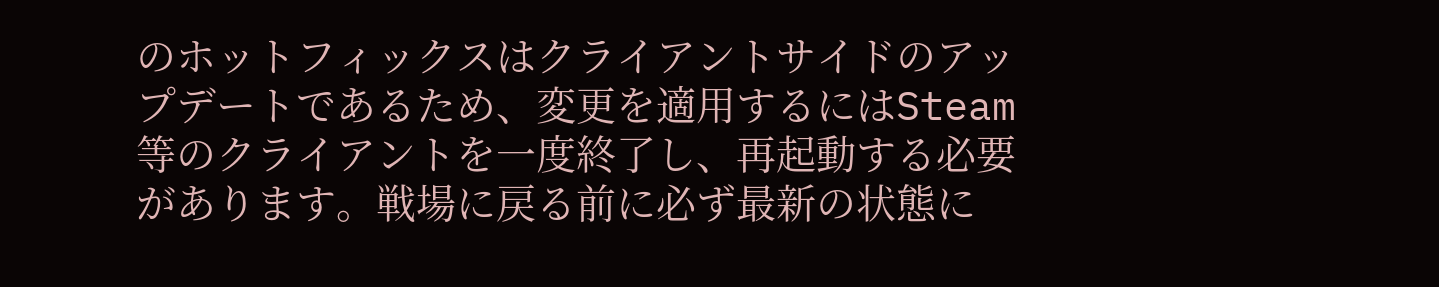のホットフィックスはクライアントサイドのアップデートであるため、変更を適用するにはSteam等のクライアントを一度終了し、再起動する必要があります。戦場に戻る前に必ず最新の状態に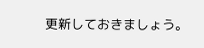更新しておきましょう。